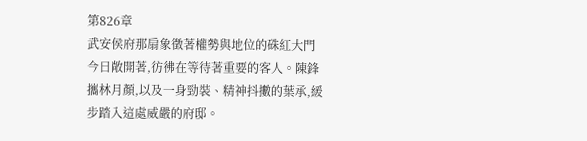第826章
武安侯府那扇象徵著權勢與地位的硃紅大門今日敞開著,彷彿在等待著重要的客人。陳鋒攜林月顏,以及一身勁裝、精神抖擻的葉承,緩步踏入這處威嚴的府邸。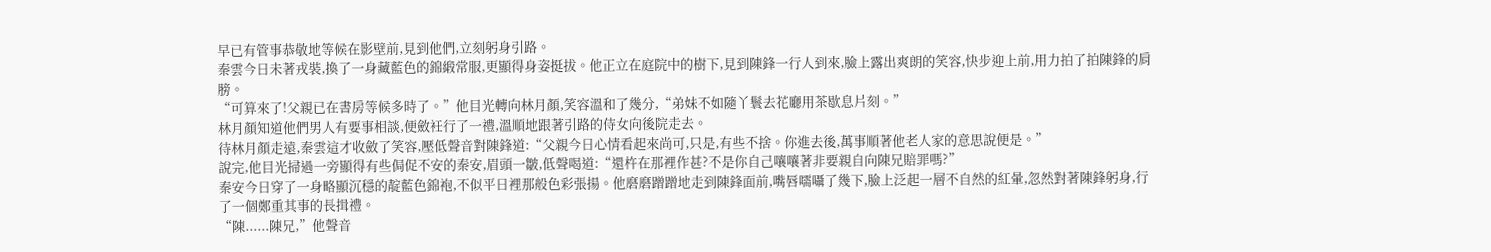早已有管事恭敬地等候在影壁前,見到他們,立刻躬身引路。
秦雲今日未著戎裝,換了一身藏藍色的錦緞常服,更顯得身姿挺拔。他正立在庭院中的樹下,見到陳鋒一行人到來,臉上露出爽朗的笑容,快步迎上前,用力拍了拍陳鋒的肩膀。
“可算來了!父親已在書房等候多時了。”他目光轉向林月顏,笑容溫和了幾分,“弟妹不如隨丫鬟去花廳用茶歇息片刻。”
林月顏知道他們男人有要事相談,便斂衽行了一禮,溫順地跟著引路的侍女向後院走去。
待林月顏走遠,秦雲這才收斂了笑容,壓低聲音對陳鋒道:“父親今日心情看起來尚可,只是,有些不捨。你進去後,萬事順著他老人家的意思說便是。”
說完,他目光掃過一旁顯得有些侷促不安的秦安,眉頭一皺,低聲喝道:“還杵在那裡作甚?不是你自己嚷嚷著非要親自向陳兄賠罪嗎?”
秦安今日穿了一身略顯沉穩的靛藍色錦袍,不似平日裡那般色彩張揚。他磨磨蹭蹭地走到陳鋒面前,嘴唇嚅囁了幾下,臉上泛起一層不自然的紅暈,忽然對著陳鋒躬身,行了一個鄭重其事的長揖禮。
“陳......陳兄,”他聲音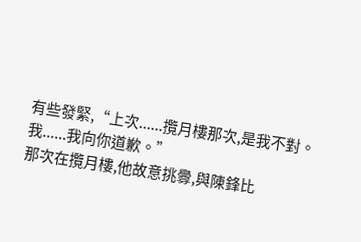有些發緊,“上次......攬月樓那次,是我不對。我......我向你道歉。”
那次在攬月樓,他故意挑釁,與陳鋒比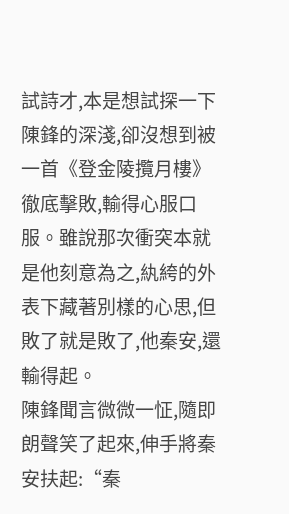試詩才,本是想試探一下陳鋒的深淺,卻沒想到被一首《登金陵攬月樓》徹底擊敗,輸得心服口服。雖說那次衝突本就是他刻意為之,紈絝的外表下藏著別樣的心思,但敗了就是敗了,他秦安,還輸得起。
陳鋒聞言微微一怔,隨即朗聲笑了起來,伸手將秦安扶起:“秦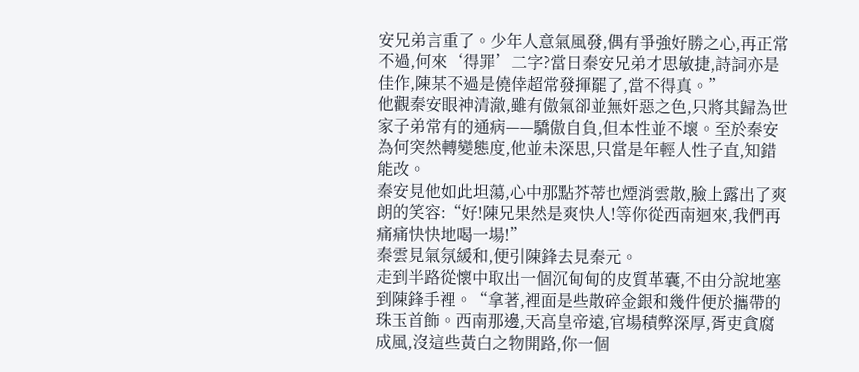安兄弟言重了。少年人意氣風發,偶有爭強好勝之心,再正常不過,何來‘得罪’二字?當日秦安兄弟才思敏捷,詩詞亦是佳作,陳某不過是僥倖超常發揮罷了,當不得真。”
他觀秦安眼神清澈,雖有傲氣卻並無奸惡之色,只將其歸為世家子弟常有的通病——驕傲自負,但本性並不壞。至於秦安為何突然轉變態度,他並未深思,只當是年輕人性子直,知錯能改。
秦安見他如此坦蕩,心中那點芥蒂也煙消雲散,臉上露出了爽朗的笑容:“好!陳兄果然是爽快人!等你從西南迴來,我們再痛痛快快地喝一場!”
秦雲見氣氛緩和,便引陳鋒去見秦元。
走到半路從懷中取出一個沉甸甸的皮質革囊,不由分說地塞到陳鋒手裡。“拿著,裡面是些散碎金銀和幾件便於攜帶的珠玉首飾。西南那邊,天高皇帝遠,官場積弊深厚,胥吏貪腐成風,沒這些黃白之物開路,你一個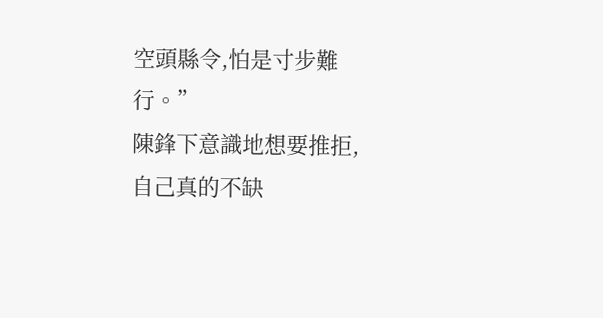空頭縣令,怕是寸步難行。”
陳鋒下意識地想要推拒,自己真的不缺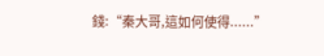錢:“秦大哥,這如何使得......”